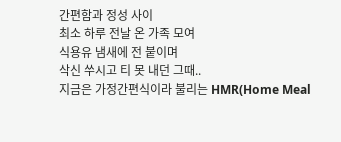간편함과 정성 사이
최소 하루 전날 온 가족 모여
식용유 냄새에 전 붙이며
삭신 쑤시고 티 못 내던 그때..
지금은 가정간편식이라 불리는 HMR(Home Meal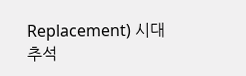Replacement) 시대
추석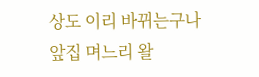상도 이리 바뀌는구나
앞집 며느리 왈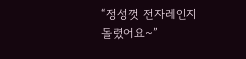“정성껏 전자레인지 돌렸어요~”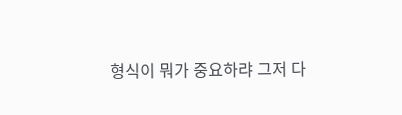형식이 뭐가 중요하랴 그저 다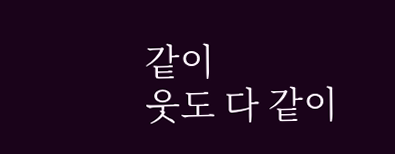같이
웃도 다 같이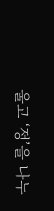울고 ‘정’을 나누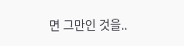면 그만인 것을..